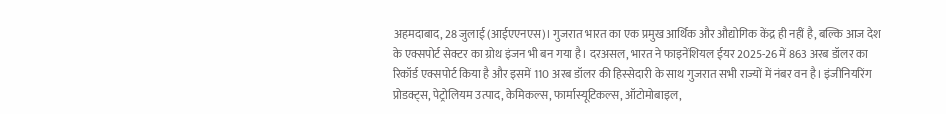अहमदाबाद, 28 जुलाई (आईएएनएस)। गुजरात भारत का एक प्रमुख आर्थिक और औद्योगिक केंद्र ही नहीं है, बल्कि आज देश के एक्सपोर्ट सेक्टर का ग्रोथ इंजन भी बन गया है। दरअसल, भारत ने फाइनेंशियल ईयर 2025-26 में 863 अरब डॉलर का रिकॉर्ड एक्सपोर्ट किया है और इसमें 110 अरब डॉलर की हिस्सेदारी के साथ गुजरात सभी राज्यों में नंबर वन है। इंजीनियरिंग प्रोडक्ट्स, पेट्रोलियम उत्पाद, केमिकल्स, फार्मास्यूटिकल्स, ऑटोमोबाइल,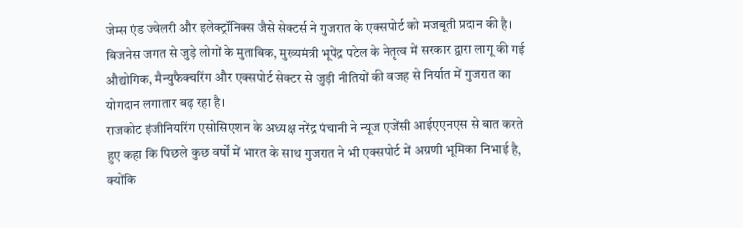जेम्स एंड ज्वेलरी और इलेक्ट्रॉनिक्स जैसे सेक्टर्स ने गुजरात के एक्सपोर्ट को मजबूती प्रदान की है।
बिजनेस जगत से जुड़े लोगों के मुताबिक, मुख्यमंत्री भूपेंद्र पटेल के नेतृत्व में सरकार द्वारा लागू की गई औद्योगिक, मैन्युफैक्चरिंग और एक्सपोर्ट सेक्टर से जुड़ी नीतियों की वजह से निर्यात में गुजरात का योगदान लगातार बढ़ रहा है।
राजकोट इंजीनियरिंग एसोसिएशन के अध्यक्ष नरेंद्र पंचानी ने न्यूज एजेंसी आईएएनएस से बात करते हुए कहा कि पिछले कुछ वर्षों में भारत के साथ गुजरात ने भी एक्सपोर्ट में अग्रणी भूमिका निभाई है, क्योंकि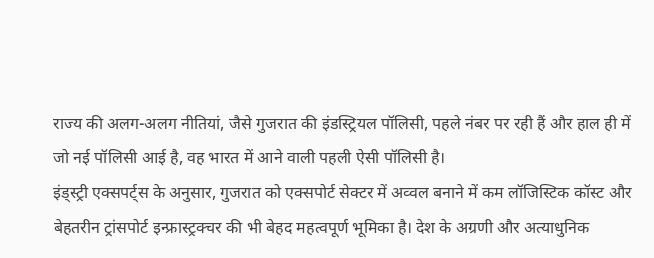राज्य की अलग-अलग नीतियां, जैसे गुजरात की इंडस्ट्रियल पॉलिसी, पहले नंबर पर रही हैं और हाल ही में जो नई पॉलिसी आई है, वह भारत में आने वाली पहली ऐसी पॉलिसी है।
इंड्स्ट्री एक्सपर्ट्स के अनुसार, गुजरात को एक्सपोर्ट सेक्टर में अव्वल बनाने में कम लॉजिस्टिक कॉस्ट और बेहतरीन ट्रांसपोर्ट इन्फ्रास्ट्रक्चर की भी बेहद महत्वपूर्ण भूमिका है। देश के अग्रणी और अत्याधुनिक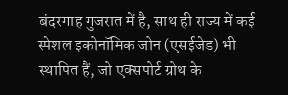बंदरगाह गुजरात में है, साथ ही राज्य में कई स्पेशल इकोनॉमिक जोन (एसईजेड) भी स्थापित हैं, जो एक्सपोर्ट ग्रोथ के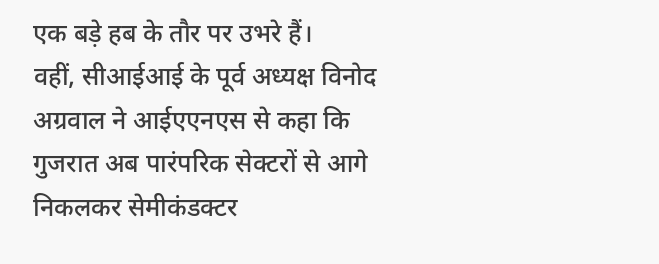एक बड़े हब के तौर पर उभरे हैं।
वहीं, सीआईआई के पूर्व अध्यक्ष विनोद अग्रवाल ने आईएएनएस से कहा कि गुजरात अब पारंपरिक सेक्टरों से आगे निकलकर सेमीकंडक्टर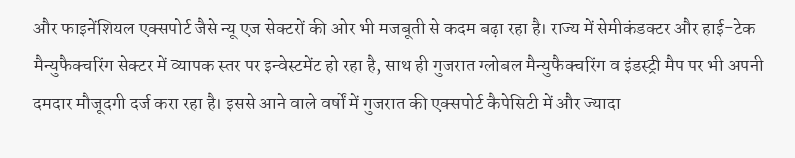और फाइनेंशियल एक्सपोर्ट जैसे न्यू एज सेक्टरों की ओर भी मजबूती से कदम बढ़ा रहा है। राज्य में सेमीकंडक्टर और हाई-टेक मैन्युफैक्चरिंग सेक्टर में व्यापक स्तर पर इन्वेस्टमेंट हो रहा है, साथ ही गुजरात ग्लोबल मैन्युफैक्चरिंग व इंडस्ट्री मैप पर भी अपनी दमदार मौजूदगी दर्ज करा रहा है। इससे आने वाले वर्षों में गुजरात की एक्सपोर्ट कैपेसिटी में और ज्यादा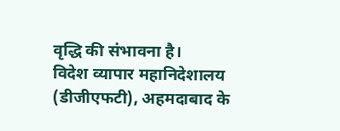वृद्धि की संभावना है।
विदेश व्यापार महानिदेशालय (डीजीएफटी), अहमदाबाद के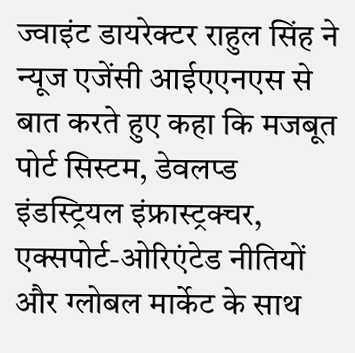ज्वाइंट डायरेक्टर राहुल सिंह ने न्यूज एजेंसी आईएएनएस से बात करते हुए कहा कि मजबूत पोर्ट सिस्टम, डेवलप्ड इंडस्ट्रियल इंफ्रास्ट्रक्चर, एक्सपोर्ट-ओरिएंटेड नीतियों और ग्लोबल मार्केट के साथ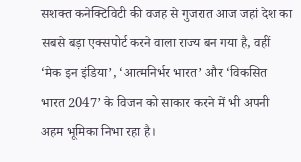सशक्त कनेक्टिविटी की वजह से गुजरात आज जहां देश का सबसे बड़ा एक्सपोर्ट करने वाला राज्य बन गया है, वहीं ‘मेक इन इंडिया’, ‘आत्मनिर्भर भारत’ और ‘विकसित भारत 2047’ के विजन को साकार करने में भी अपनी अहम भूमिका निभा रहा है।